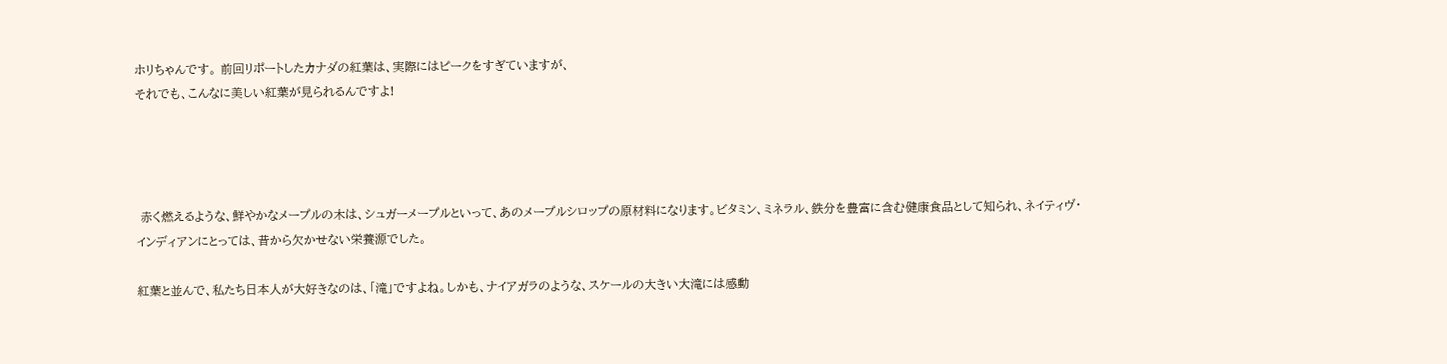ホリちゃんです。 前回リポートしたカナダの紅葉は、実際にはピークをすぎていますが、
それでも、こんなに美しい紅葉が見られるんですよ!




 赤く燃えるような、鮮やかなメープルの木は、シュガーメープルといって、あのメープルシロップの原材料になります。ビタミン、ミネラル、鉄分を豊富に含む健康食品として知られ、ネイティヴ・インディアンにとっては、昔から欠かせない栄養源でした。

紅葉と並んで、私たち日本人が大好きなのは、「滝」ですよね。しかも、ナイアガラのような、スケールの大きい大滝には感動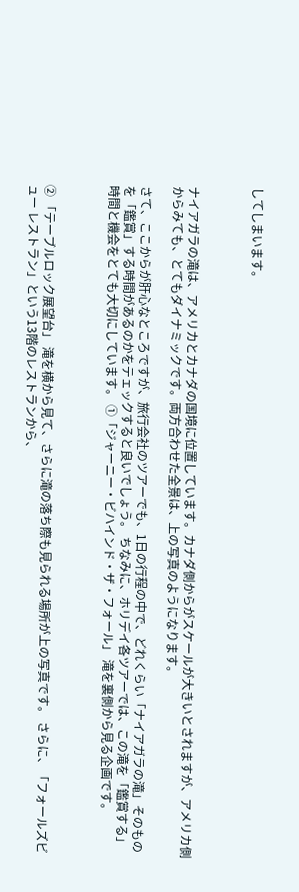してしまいます。



ナイアガラの滝は、アメリカとカナダの国境に位置しています。カナダ側からがスケールが大きいとされますが、アメリカ側からみても、とてもダイナミックです。両方合わせた全景は、上の写真のようになります。

さて、ここからが肝心なところですが、旅行会社のツアーでも、1日の行程の中で、どれくらい「ナイアガラの滝」そのものを「鑑賞」する時間があるのかをテェックすると良いでしょう。 ちなみに、ホリデイ各ツアーでは、この滝を「鑑賞する」時間と機会をとても大切にしています。 ①「ジャーニー・ビハインド・ザ・フォール」 滝を裏側から見る企画です。



② 「テーブルロック展望台」 滝を横から見て、さらに滝の落ち際も見られる場所が上の写真です。 さらに、「フォールズビュー レストラン」という13階のレストランから、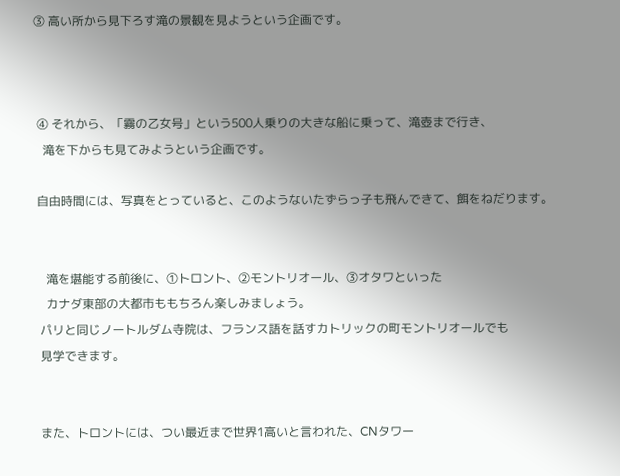③ 高い所から見下ろす滝の景観を見ようという企画です。



 ④ それから、「霧の乙女号」という500人乗りの大きな船に乗って、滝壺まで行き、
   滝を下からも見てみようという企画です。

 自由時間には、写真をとっていると、このようないたずらっ子も飛んできて、餌をねだります。


    滝を堪能する前後に、①トロント、②モントリオール、③オタワといった
    カナダ東部の大都市ももちろん楽しみましょう。
  パリと同じノートルダム寺院は、フランス語を話すカトリックの町モントリオールでも
  見学できます。


  また、トロントには、つい最近まで世界1高いと言われた、CNタワー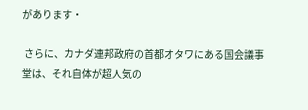があります・

 さらに、カナダ連邦政府の首都オタワにある国会議事堂は、それ自体が超人気の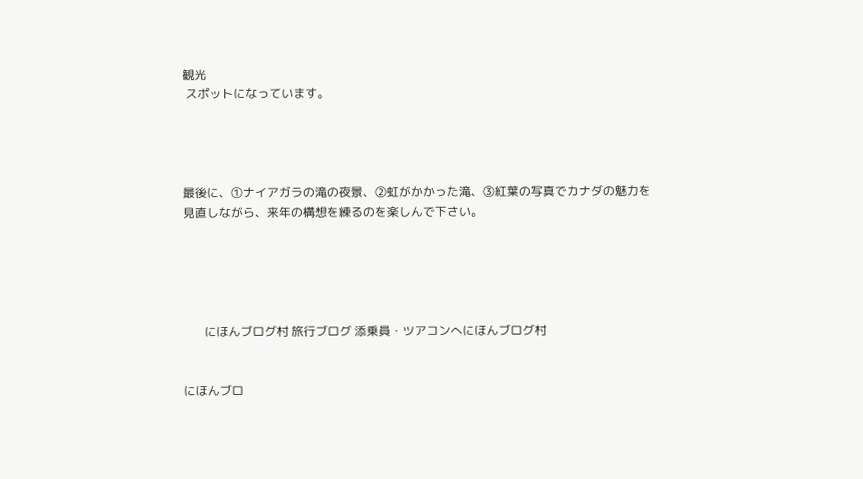観光
 スポットになっています。




最後に、①ナイアガラの滝の夜景、②虹がかかった滝、③紅葉の写真でカナダの魅力を
見直しながら、来年の構想を練るのを楽しんで下さい。





       にほんブログ村 旅行ブログ 添乗員・ツアコンへにほんブログ村


にほんブロ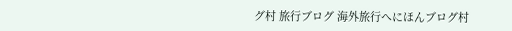グ村 旅行ブログ 海外旅行へにほんブログ村